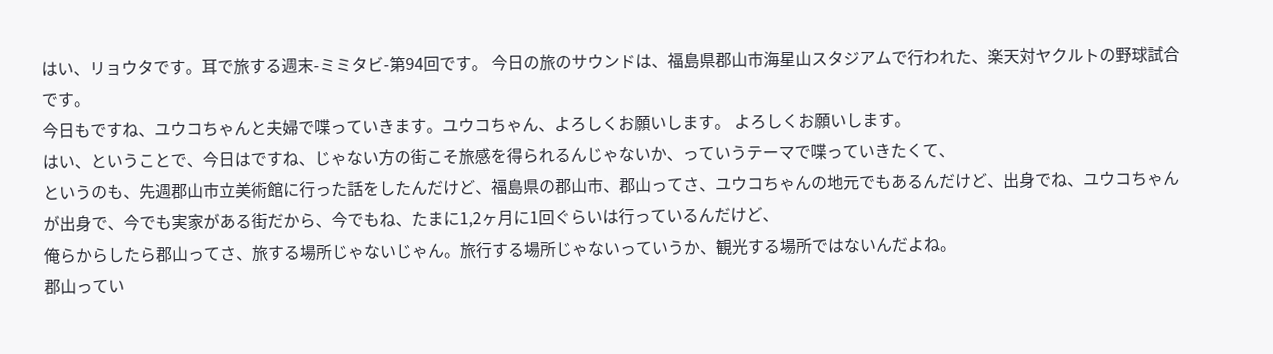はい、リョウタです。耳で旅する週末-ミミタビ-第94回です。 今日の旅のサウンドは、福島県郡山市海星山スタジアムで行われた、楽天対ヤクルトの野球試合です。
今日もですね、ユウコちゃんと夫婦で喋っていきます。ユウコちゃん、よろしくお願いします。 よろしくお願いします。
はい、ということで、今日はですね、じゃない方の街こそ旅感を得られるんじゃないか、っていうテーマで喋っていきたくて、
というのも、先週郡山市立美術館に行った話をしたんだけど、福島県の郡山市、郡山ってさ、ユウコちゃんの地元でもあるんだけど、出身でね、ユウコちゃんが出身で、今でも実家がある街だから、今でもね、たまに1,2ヶ月に1回ぐらいは行っているんだけど、
俺らからしたら郡山ってさ、旅する場所じゃないじゃん。旅行する場所じゃないっていうか、観光する場所ではないんだよね。
郡山ってい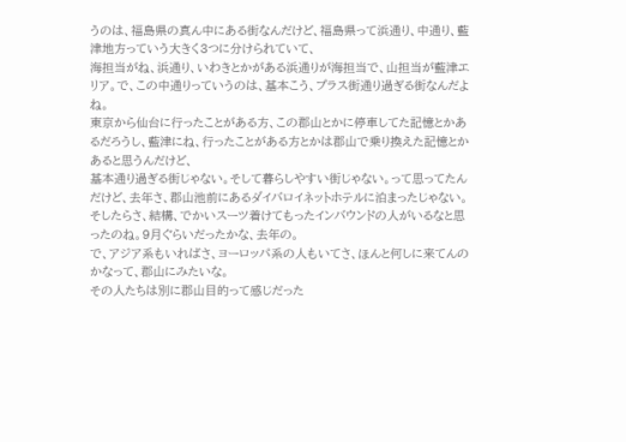うのは、福島県の真ん中にある街なんだけど、福島県って浜通り、中通り、藍津地方っていう大きく3つに分けられていて、
海担当がね、浜通り、いわきとかがある浜通りが海担当で、山担当が藍津エリア。で、この中通りっていうのは、基本こう、プラス街通り過ぎる街なんだよね。
東京から仙台に行ったことがある方、この郡山とかに停車してた記憶とかあるだろうし、藍津にね、行ったことがある方とかは郡山で乗り換えた記憶とかあると思うんだけど、
基本通り過ぎる街じゃない。そして暮らしやすい街じゃない。って思ってたんだけど、去年さ、郡山池前にあるダイバロイネットホテルに泊まったじゃない。
そしたらさ、結構、でかいスーツ着けてもったインバウンドの人がいるなと思ったのね。9月ぐらいだったかな、去年の。
で、アジア系もいればさ、ヨーロッパ系の人もいてさ、ほんと何しに来てんのかなって、郡山にみたいな。
その人たちは別に郡山目的って感じだった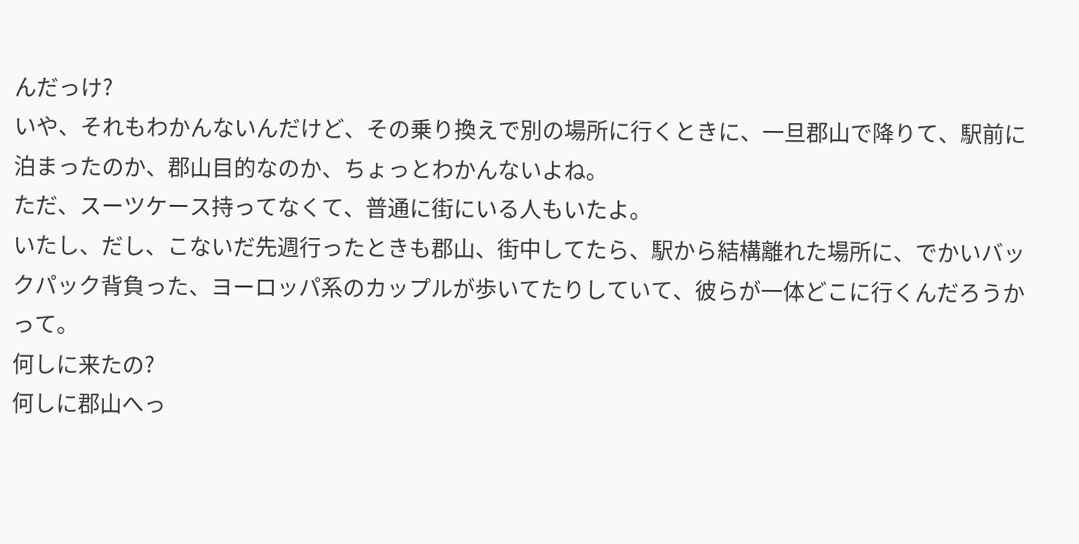んだっけ?
いや、それもわかんないんだけど、その乗り換えで別の場所に行くときに、一旦郡山で降りて、駅前に泊まったのか、郡山目的なのか、ちょっとわかんないよね。
ただ、スーツケース持ってなくて、普通に街にいる人もいたよ。
いたし、だし、こないだ先週行ったときも郡山、街中してたら、駅から結構離れた場所に、でかいバックパック背負った、ヨーロッパ系のカップルが歩いてたりしていて、彼らが一体どこに行くんだろうかって。
何しに来たの?
何しに郡山へっ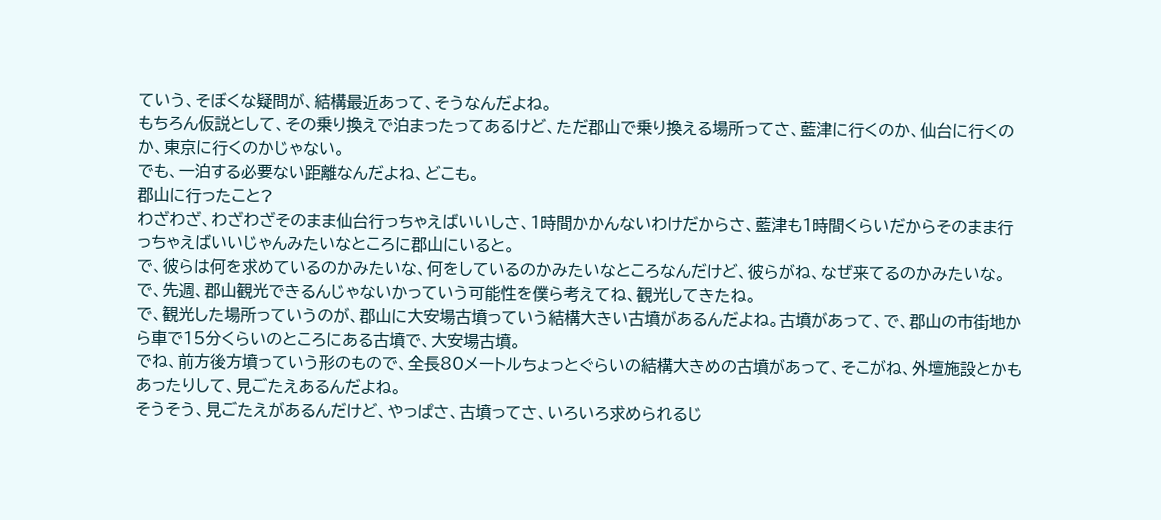ていう、そぼくな疑問が、結構最近あって、そうなんだよね。
もちろん仮説として、その乗り換えで泊まったってあるけど、ただ郡山で乗り換える場所ってさ、藍津に行くのか、仙台に行くのか、東京に行くのかじゃない。
でも、一泊する必要ない距離なんだよね、どこも。
郡山に行ったこと?
わざわざ、わざわざそのまま仙台行っちゃえばいいしさ、1時間かかんないわけだからさ、藍津も1時間くらいだからそのまま行っちゃえばいいじゃんみたいなところに郡山にいると。
で、彼らは何を求めているのかみたいな、何をしているのかみたいなところなんだけど、彼らがね、なぜ来てるのかみたいな。
で、先週、郡山観光できるんじゃないかっていう可能性を僕ら考えてね、観光してきたね。
で、観光した場所っていうのが、郡山に大安場古墳っていう結構大きい古墳があるんだよね。古墳があって、で、郡山の市街地から車で15分くらいのところにある古墳で、大安場古墳。
でね、前方後方墳っていう形のもので、全長80メートルちょっとぐらいの結構大きめの古墳があって、そこがね、外壇施設とかもあったりして、見ごたえあるんだよね。
そうそう、見ごたえがあるんだけど、やっぱさ、古墳ってさ、いろいろ求められるじ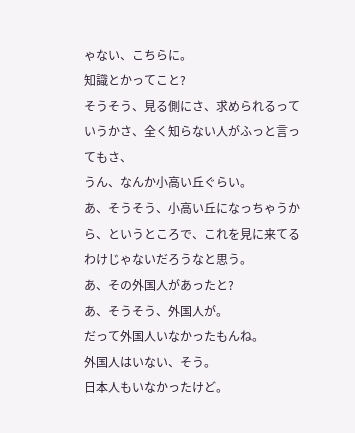ゃない、こちらに。
知識とかってこと?
そうそう、見る側にさ、求められるっていうかさ、全く知らない人がふっと言ってもさ、
うん、なんか小高い丘ぐらい。
あ、そうそう、小高い丘になっちゃうから、というところで、これを見に来てるわけじゃないだろうなと思う。
あ、その外国人があったと?
あ、そうそう、外国人が。
だって外国人いなかったもんね。
外国人はいない、そう。
日本人もいなかったけど。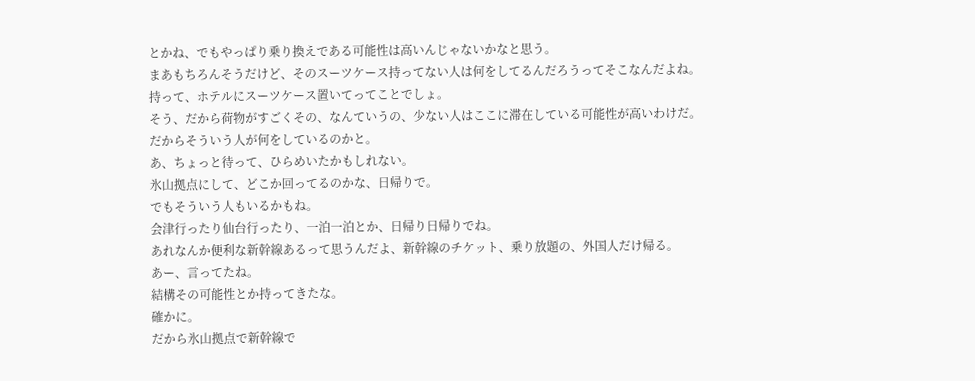とかね、でもやっぱり乗り換えである可能性は高いんじゃないかなと思う。
まあもちろんそうだけど、そのスーツケース持ってない人は何をしてるんだろうってそこなんだよね。
持って、ホテルにスーツケース置いてってことでしょ。
そう、だから荷物がすごくその、なんていうの、少ない人はここに滞在している可能性が高いわけだ。
だからそういう人が何をしているのかと。
あ、ちょっと待って、ひらめいたかもしれない。
氷山拠点にして、どこか回ってるのかな、日帰りで。
でもそういう人もいるかもね。
会津行ったり仙台行ったり、一泊一泊とか、日帰り日帰りでね。
あれなんか便利な新幹線あるって思うんだよ、新幹線のチケット、乗り放題の、外国人だけ帰る。
あー、言ってたね。
結構その可能性とか持ってきたな。
確かに。
だから氷山拠点で新幹線で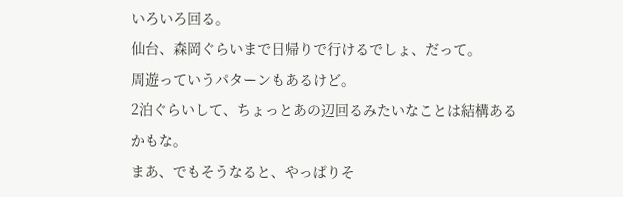いろいろ回る。
仙台、森岡ぐらいまで日帰りで行けるでしょ、だって。
周遊っていうパターンもあるけど。
2泊ぐらいして、ちょっとあの辺回るみたいなことは結構あるかもな。
まあ、でもそうなると、やっぱりそ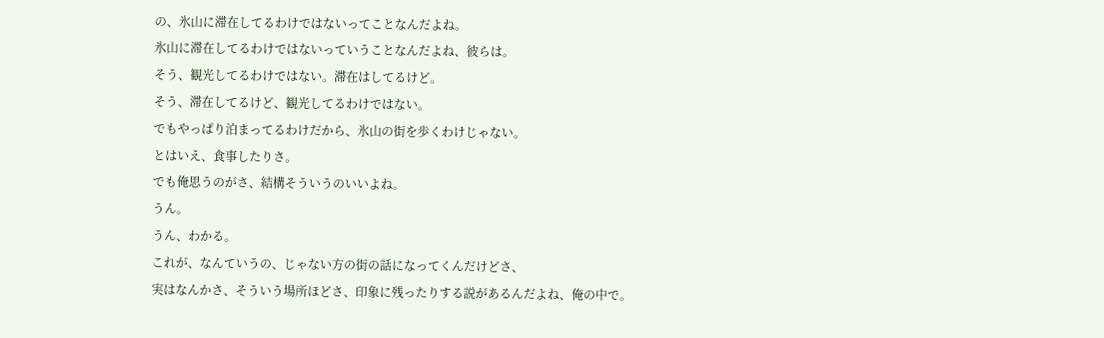の、氷山に滞在してるわけではないってことなんだよね。
氷山に滞在してるわけではないっていうことなんだよね、彼らは。
そう、観光してるわけではない。滞在はしてるけど。
そう、滞在してるけど、観光してるわけではない。
でもやっぱり泊まってるわけだから、氷山の街を歩くわけじゃない。
とはいえ、食事したりさ。
でも俺思うのがさ、結構そういうのいいよね。
うん。
うん、わかる。
これが、なんていうの、じゃない方の街の話になってくんだけどさ、
実はなんかさ、そういう場所ほどさ、印象に残ったりする説があるんだよね、俺の中で。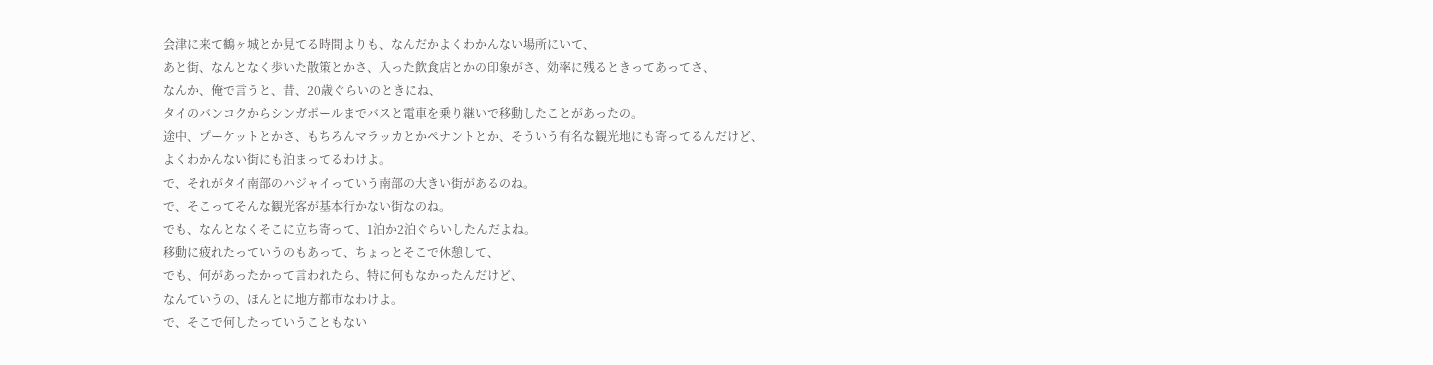会津に来て鶴ヶ城とか見てる時間よりも、なんだかよくわかんない場所にいて、
あと街、なんとなく歩いた散策とかさ、入った飲食店とかの印象がさ、効率に残るときってあってさ、
なんか、俺で言うと、昔、20歳ぐらいのときにね、
タイのバンコクからシンガポールまでバスと電車を乗り継いで移動したことがあったの。
途中、プーケットとかさ、もちろんマラッカとかペナントとか、そういう有名な観光地にも寄ってるんだけど、
よくわかんない街にも泊まってるわけよ。
で、それがタイ南部のハジャイっていう南部の大きい街があるのね。
で、そこってそんな観光客が基本行かない街なのね。
でも、なんとなくそこに立ち寄って、1泊か2泊ぐらいしたんだよね。
移動に疲れたっていうのもあって、ちょっとそこで休憩して、
でも、何があったかって言われたら、特に何もなかったんだけど、
なんていうの、ほんとに地方都市なわけよ。
で、そこで何したっていうこともない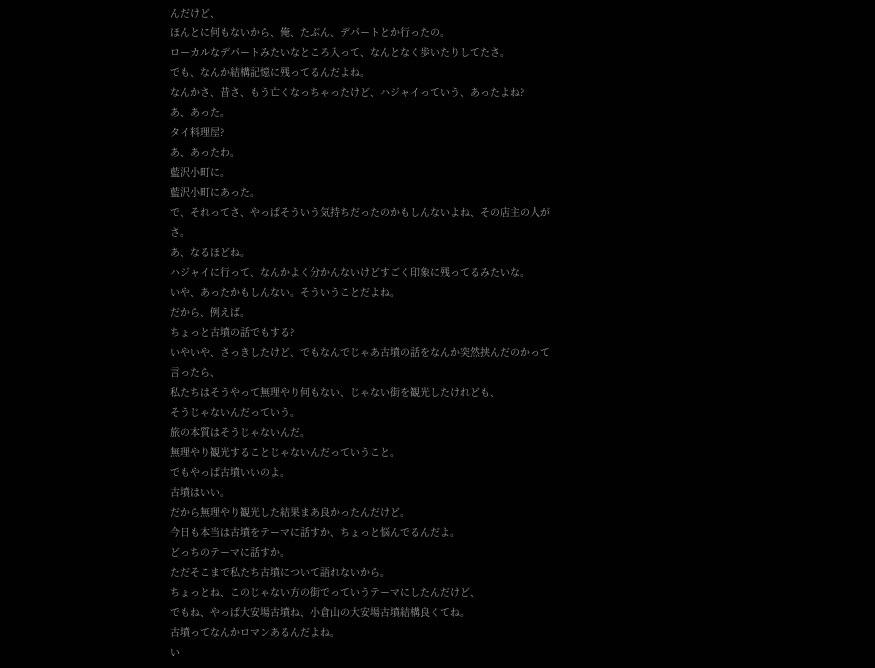んだけど、
ほんとに何もないから、俺、たぶん、デパートとか行ったの。
ローカルなデパートみたいなところ入って、なんとなく歩いたりしてたさ。
でも、なんか結構記憶に残ってるんだよね。
なんかさ、昔さ、もう亡くなっちゃったけど、ハジャイっていう、あったよね?
あ、あった。
タイ料理屋?
あ、あったわ。
藍沢小町に。
藍沢小町にあった。
で、それってさ、やっぱそういう気持ちだったのかもしんないよね、その店主の人がさ。
あ、なるほどね。
ハジャイに行って、なんかよく分かんないけどすごく印象に残ってるみたいな。
いや、あったかもしんない。そういうことだよね。
だから、例えば。
ちょっと古墳の話でもする?
いやいや、さっきしたけど、でもなんでじゃあ古墳の話をなんか突然挟んだのかって言ったら、
私たちはそうやって無理やり何もない、じゃない街を観光したけれども、
そうじゃないんだっていう。
旅の本質はそうじゃないんだ。
無理やり観光することじゃないんだっていうこと。
でもやっぱ古墳いいのよ。
古墳はいい。
だから無理やり観光した結果まあ良かったんだけど。
今日も本当は古墳をテーマに話すか、ちょっと悩んでるんだよ。
どっちのテーマに話すか。
ただそこまで私たち古墳について語れないから。
ちょっとね、このじゃない方の街でっていうテーマにしたんだけど、
でもね、やっぱ大安場古墳ね、小倉山の大安場古墳結構良くてね。
古墳ってなんかロマンあるんだよね。
い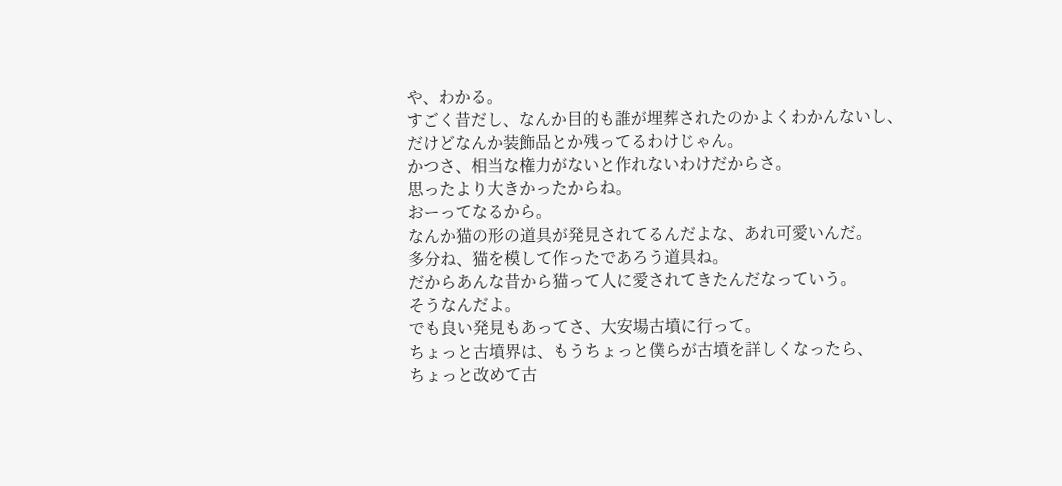や、わかる。
すごく昔だし、なんか目的も誰が埋葬されたのかよくわかんないし、
だけどなんか装飾品とか残ってるわけじゃん。
かつさ、相当な権力がないと作れないわけだからさ。
思ったより大きかったからね。
おーってなるから。
なんか猫の形の道具が発見されてるんだよな、あれ可愛いんだ。
多分ね、猫を模して作ったであろう道具ね。
だからあんな昔から猫って人に愛されてきたんだなっていう。
そうなんだよ。
でも良い発見もあってさ、大安場古墳に行って。
ちょっと古墳界は、もうちょっと僕らが古墳を詳しくなったら、
ちょっと改めて古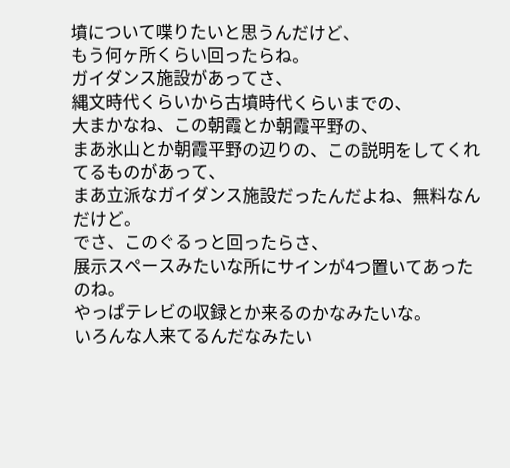墳について喋りたいと思うんだけど、
もう何ヶ所くらい回ったらね。
ガイダンス施設があってさ、
縄文時代くらいから古墳時代くらいまでの、
大まかなね、この朝霞とか朝霞平野の、
まあ氷山とか朝霞平野の辺りの、この説明をしてくれてるものがあって、
まあ立派なガイダンス施設だったんだよね、無料なんだけど。
でさ、このぐるっと回ったらさ、
展示スペースみたいな所にサインが4つ置いてあったのね。
やっぱテレビの収録とか来るのかなみたいな。
いろんな人来てるんだなみたい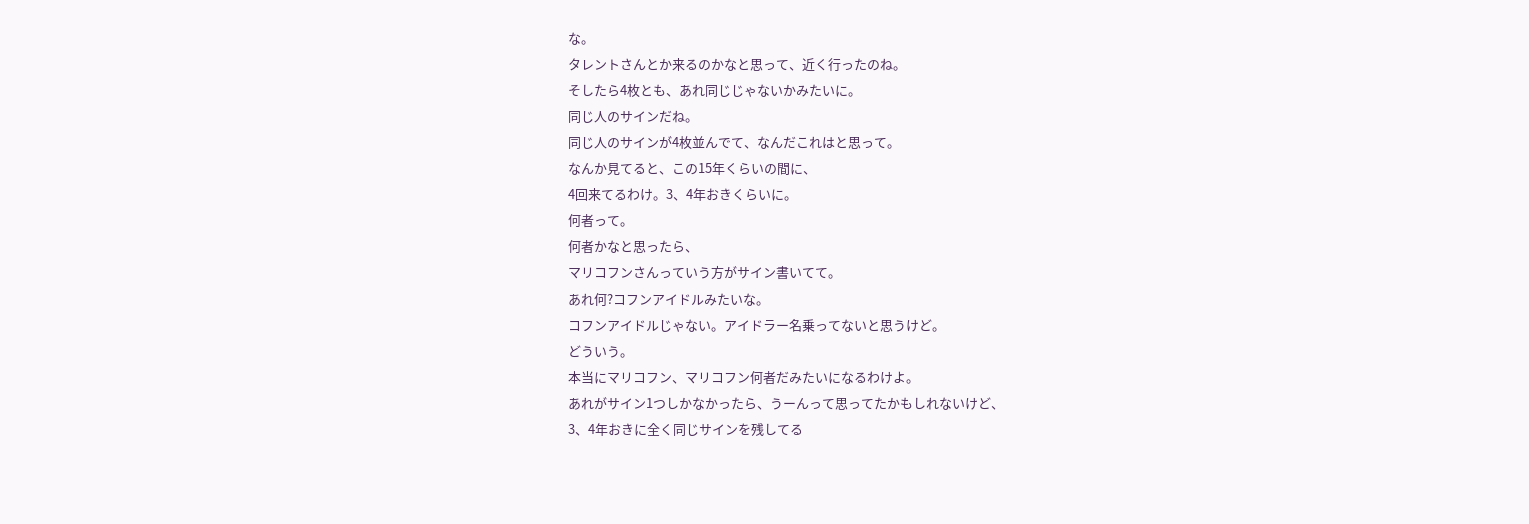な。
タレントさんとか来るのかなと思って、近く行ったのね。
そしたら4枚とも、あれ同じじゃないかみたいに。
同じ人のサインだね。
同じ人のサインが4枚並んでて、なんだこれはと思って。
なんか見てると、この15年くらいの間に、
4回来てるわけ。3、4年おきくらいに。
何者って。
何者かなと思ったら、
マリコフンさんっていう方がサイン書いてて。
あれ何?コフンアイドルみたいな。
コフンアイドルじゃない。アイドラー名乗ってないと思うけど。
どういう。
本当にマリコフン、マリコフン何者だみたいになるわけよ。
あれがサイン1つしかなかったら、うーんって思ってたかもしれないけど、
3、4年おきに全く同じサインを残してる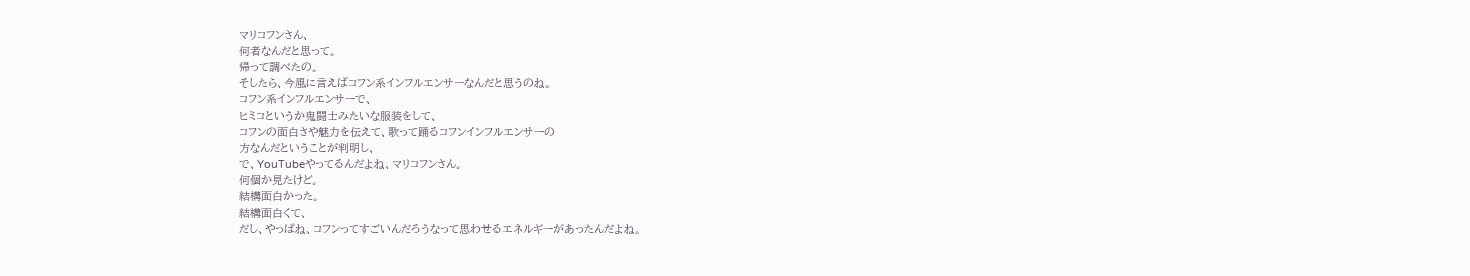マリコフンさん、
何者なんだと思って。
帰って調べたの。
そしたら、今風に言えばコフン系インフルエンサーなんだと思うのね。
コフン系インフルエンサーで、
ヒミコというか鬼闘士みたいな服装をして、
コフンの面白さや魅力を伝えて、歌って踊るコフンインフルエンサーの
方なんだということが判明し、
で、YouTubeやってるんだよね、マリコフンさん。
何個か見たけど。
結構面白かった。
結構面白くて、
だし、やっぱね、コフンってすごいんだろうなって思わせるエネルギーがあったんだよね。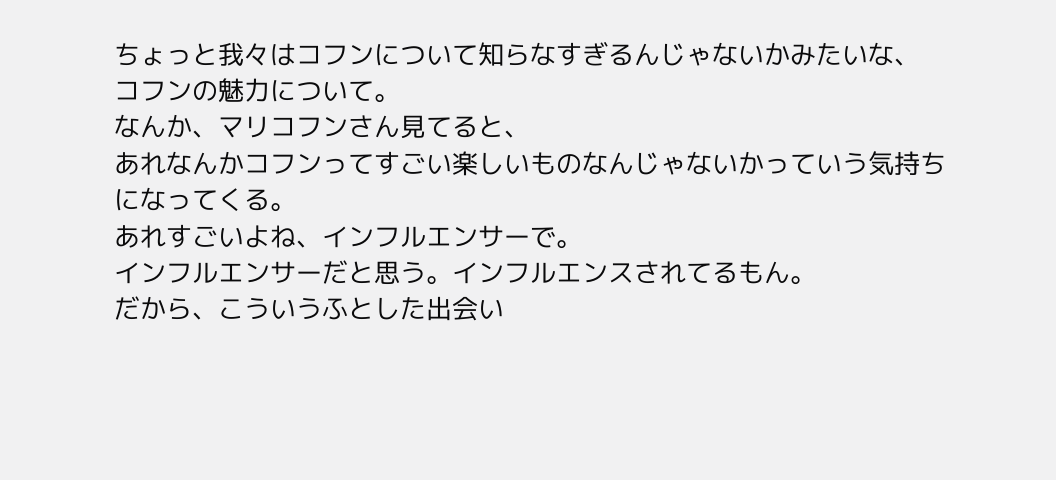ちょっと我々はコフンについて知らなすぎるんじゃないかみたいな、
コフンの魅力について。
なんか、マリコフンさん見てると、
あれなんかコフンってすごい楽しいものなんじゃないかっていう気持ちになってくる。
あれすごいよね、インフルエンサーで。
インフルエンサーだと思う。インフルエンスされてるもん。
だから、こういうふとした出会い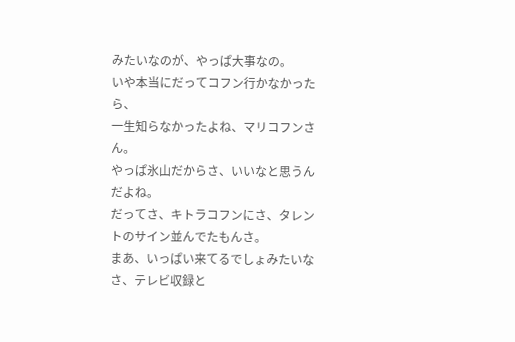みたいなのが、やっぱ大事なの。
いや本当にだってコフン行かなかったら、
一生知らなかったよね、マリコフンさん。
やっぱ氷山だからさ、いいなと思うんだよね。
だってさ、キトラコフンにさ、タレントのサイン並んでたもんさ。
まあ、いっぱい来てるでしょみたいなさ、テレビ収録と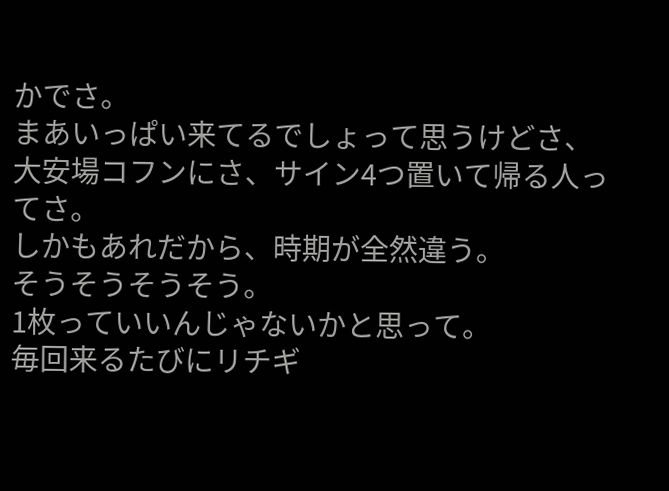かでさ。
まあいっぱい来てるでしょって思うけどさ、
大安場コフンにさ、サイン4つ置いて帰る人ってさ。
しかもあれだから、時期が全然違う。
そうそうそうそう。
1枚っていいんじゃないかと思って。
毎回来るたびにリチギ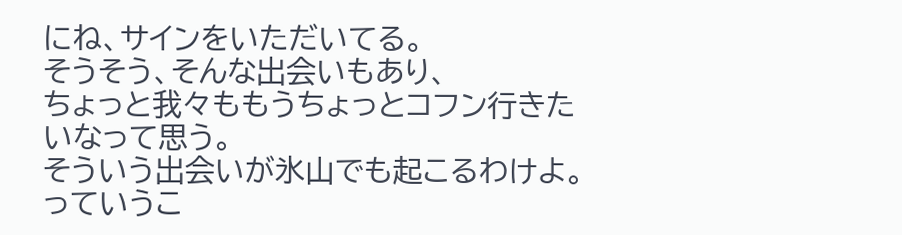にね、サインをいただいてる。
そうそう、そんな出会いもあり、
ちょっと我々ももうちょっとコフン行きたいなって思う。
そういう出会いが氷山でも起こるわけよ。
っていうこ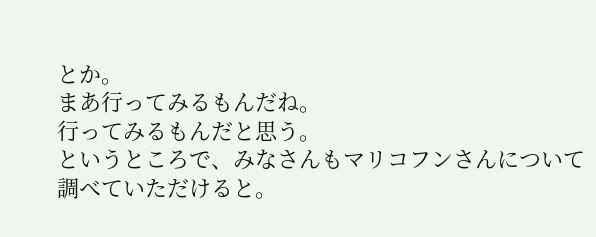とか。
まあ行ってみるもんだね。
行ってみるもんだと思う。
というところで、みなさんもマリコフンさんについて調べていただけると。